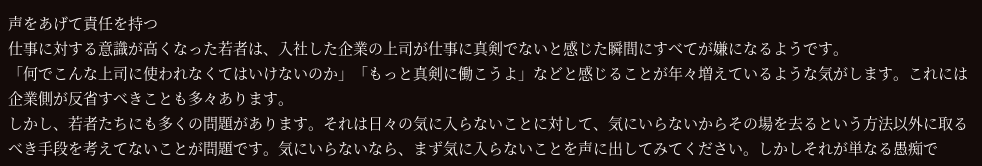声をあげて責任を持つ
仕事に対する意識が高くなった若者は、入社した企業の上司が仕事に真剣でないと感じた瞬間にすべてが嫌になるようです。
「何でこんな上司に使われなくてはいけないのか」「もっと真剣に働こうよ」などと感じることが年々増えているような気がします。これには企業側が反省すべきことも多々あります。
しかし、若者たちにも多くの問題があります。それは日々の気に入らないことに対して、気にいらないからその場を去るという方法以外に取るべき手段を考えてないことが問題です。気にいらないなら、まず気に入らないことを声に出してみてください。しかしそれが単なる愚痴で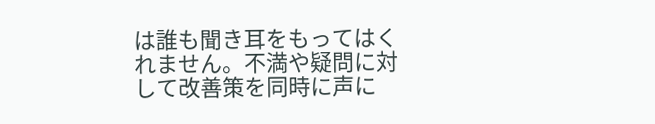は誰も聞き耳をもってはくれません。不満や疑問に対して改善策を同時に声に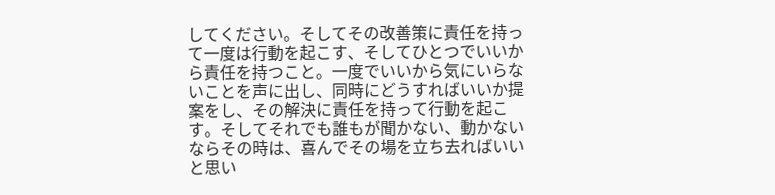してください。そしてその改善策に責任を持って一度は行動を起こす、そしてひとつでいいから責任を持つこと。一度でいいから気にいらないことを声に出し、同時にどうすればいいか提案をし、その解決に責任を持って行動を起こす。そしてそれでも誰もが聞かない、動かないならその時は、喜んでその場を立ち去ればいいと思い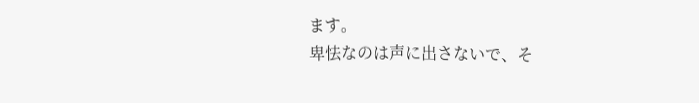ます。
卑怯なのは声に出さないで、そ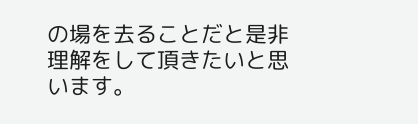の場を去ることだと是非理解をして頂きたいと思います。